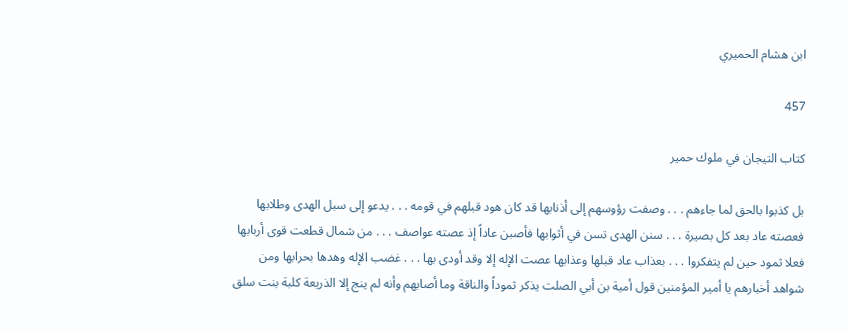ابن هشام الحميري

457

كتاب التيجان في ملوك حمير

بل كذبوا بالحق لما جاءهم . . . وصفت رؤوسهم إلى أذنابها قد كان هود قبلهم في قومه . . . يدعو إلى سبل الهدى وطلابها فعصته عاد بعد كل بصيرة . . . سنن الهدى تسن في أثوابها فأصبن عاداً إذ عصته عواصف . . . من شمال قطعت قوى أربابها فعلا ثمود حين لم يتفكروا . . . بعذاب عاد قبلها وعذابها عصت الإله إلا وقد أودى بها . . . غضب الإله وهدها بحرابها ومن شواهد أخبارهم يا أمير المؤمنين قول أمية بن أبي الصلت يذكر ثموداً والناقة وما أصابهم وأنه لم ينج إلا الذريعة كلبة بنت سلق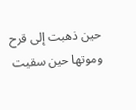حين ذهبت إلى قرح وموتها حين سقيت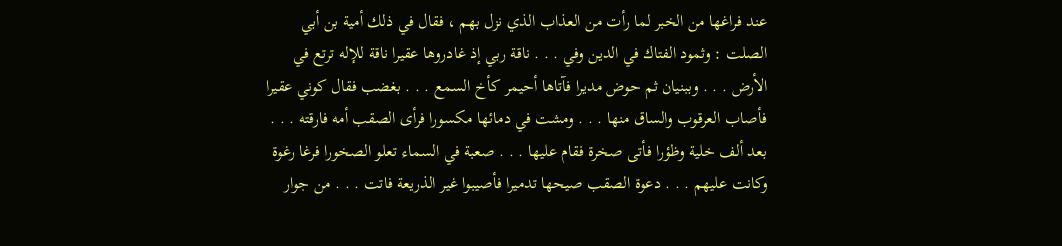عند فراغها من الخبر لما رأت من العذاب الذي نزل بهم ، فقال في ذلك أمية بن أبي الصلت : وثمود الفتاك في الدين وفي . . . ناقة ربي إذ غادروها عقيرا ناقة للإله ترتع في الأرض . . . وببنيان ثم حوض مديرا فآتاها أحيمر كأخ السمع . . . بغضب فقال كوني عقيرا فأصاب العرقوب والساق منها . . . ومشت في دمائها مكسورا فرأى الصقب أمه فارقته . . . بعد ألف خلية وظؤرا فأتى صخرة فقام عليها . . . صعبة في السماء تعلو الصخورا فرغا رغوة وكانت عليهم . . . دعوة الصقب صيحها تدميرا فأصيبوا غير الذريعة فاتت . . . من جوار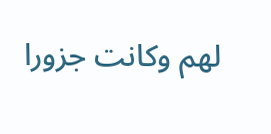لهم وكانت جزورا